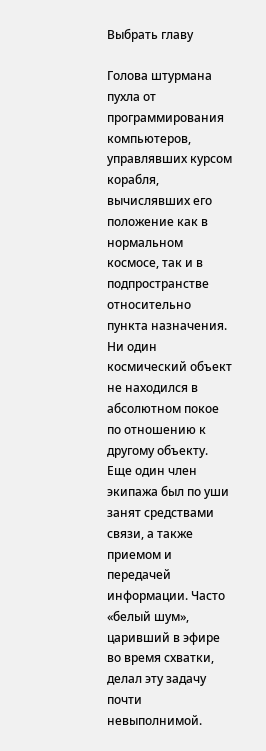Выбрать главу

Голова штурмана пухла от программирования компьютеров, управлявших курсом корабля, вычислявших его положение как в нормальном космосе, так и в подпространстве относительно пункта назначения. Ни один космический объект не находился в абсолютном покое по отношению к другому объекту. Еще один член экипажа был по уши занят средствами связи, а также приемом и передачей информации. Часто «белый шум», царивший в эфире во время схватки, делал эту задачу почти невыполнимой.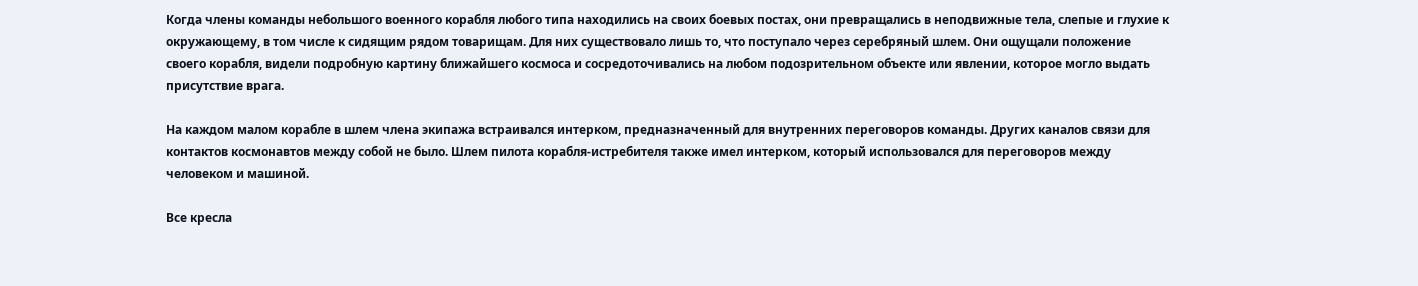Когда члены команды небольшого военного корабля любого типа находились на своих боевых постах, они превращались в неподвижные тела, слепые и глухие к окружающему, в том числе к сидящим рядом товарищам. Для них существовало лишь то, что поступало через серебряный шлем. Они ощущали положение своего корабля, видели подробную картину ближайшего космоса и сосредоточивались на любом подозрительном объекте или явлении, которое могло выдать присутствие врага.

На каждом малом корабле в шлем члена экипажа встраивался интерком, предназначенный для внутренних переговоров команды. Других каналов связи для контактов космонавтов между собой не было. Шлем пилота корабля-истребителя также имел интерком, который использовался для переговоров между человеком и машиной.

Все кресла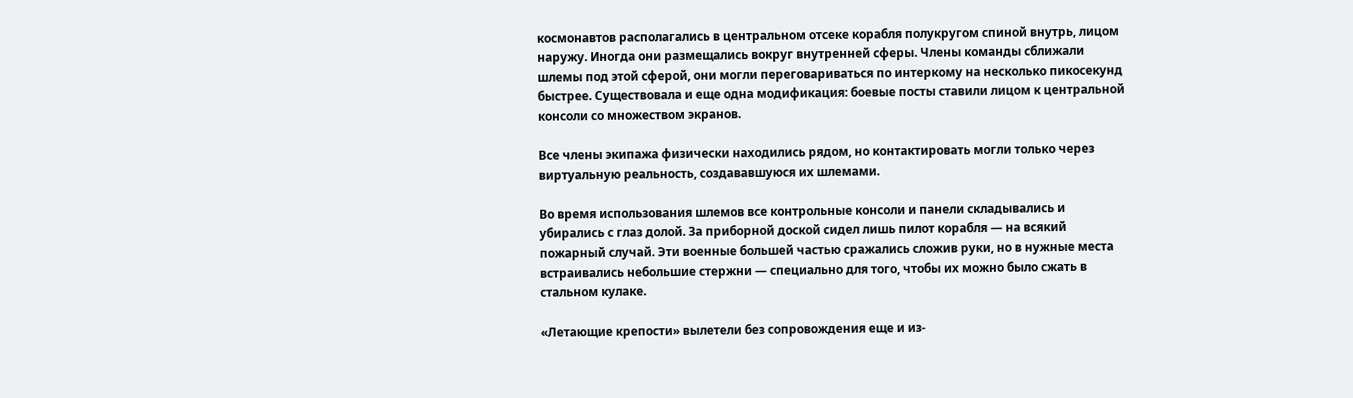космонавтов располагались в центральном отсеке корабля полукругом спиной внутрь, лицом наружу. Иногда они размещались вокруг внутренней сферы. Члены команды сближали шлемы под этой сферой, они могли переговариваться по интеркому на несколько пикосекунд быстрее. Существовала и еще одна модификация: боевые посты ставили лицом к центральной консоли со множеством экранов.

Все члены экипажа физически находились рядом, но контактировать могли только через виртуальную реальность, создававшуюся их шлемами.

Во время использования шлемов все контрольные консоли и панели складывались и убирались с глаз долой. За приборной доской сидел лишь пилот корабля — на всякий пожарный случай. Эти военные большей частью сражались сложив руки, но в нужные места встраивались небольшие стержни — специально для того, чтобы их можно было сжать в стальном кулаке.

«Летающие крепости» вылетели без сопровождения еще и из-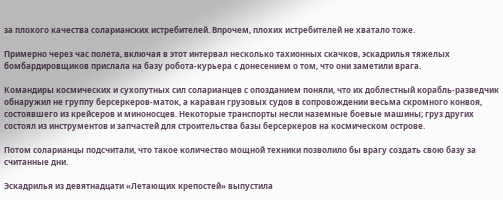за плохого качества соларианских истребителей. Впрочем, плохих истребителей не хватало тоже.

Примерно через час полета, включая в этот интервал несколько тахионных скачков, эскадрилья тяжелых бомбардировщиков прислала на базу робота-курьера с донесением о том, что они заметили врага.

Командиры космических и сухопутных сил соларианцев с опозданием поняли, что их доблестный корабль-разведчик обнаружил не группу берсеркеров-маток, а караван грузовых судов в сопровождении весьма скромного конвоя, состоявшего из крейсеров и миноносцев. Некоторые транспорты несли наземные боевые машины; груз других состоял из инструментов и запчастей для строительства базы берсеркеров на космическом острове.

Потом соларианцы подсчитали, что такое количество мощной техники позволило бы врагу создать свою базу за считанные дни.

Эскадрилья из девятнадцати «Летающих крепостей» выпустила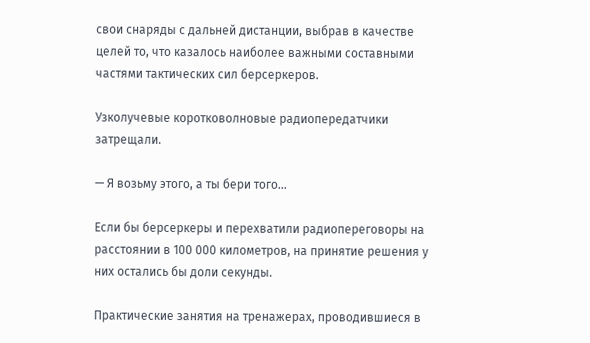свои снаряды с дальней дистанции, выбрав в качестве целей то, что казалось наиболее важными составными частями тактических сил берсеркеров.

Узколучевые коротковолновые радиопередатчики затрещали.

— Я возьму этого, а ты бери того…

Если бы берсеркеры и перехватили радиопереговоры на расстоянии в 100 000 километров, на принятие решения у них остались бы доли секунды.

Практические занятия на тренажерах, проводившиеся в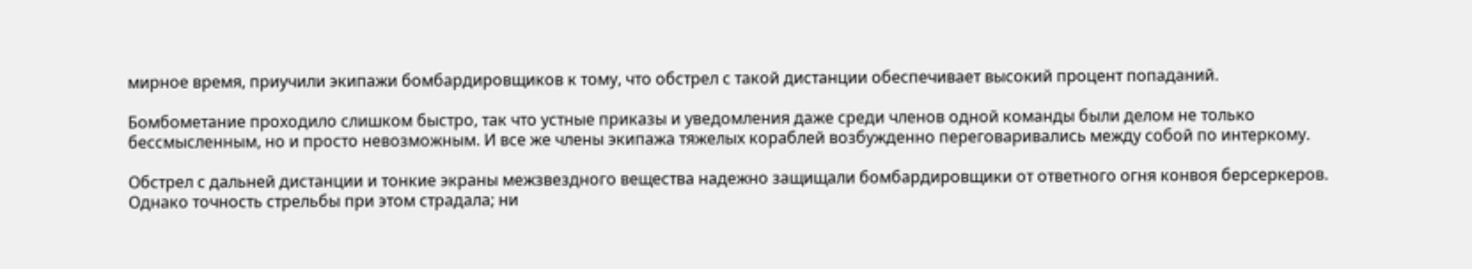мирное время, приучили экипажи бомбардировщиков к тому, что обстрел с такой дистанции обеспечивает высокий процент попаданий.

Бомбометание проходило слишком быстро, так что устные приказы и уведомления даже среди членов одной команды были делом не только бессмысленным, но и просто невозможным. И все же члены экипажа тяжелых кораблей возбужденно переговаривались между собой по интеркому.

Обстрел с дальней дистанции и тонкие экраны межзвездного вещества надежно защищали бомбардировщики от ответного огня конвоя берсеркеров. Однако точность стрельбы при этом страдала; ни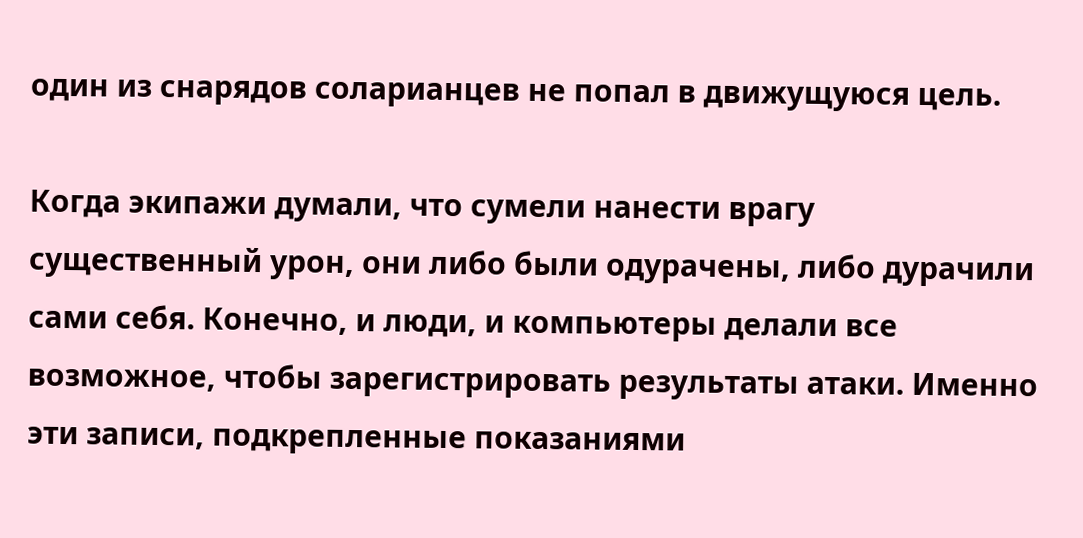один из снарядов соларианцев не попал в движущуюся цель.

Когда экипажи думали, что сумели нанести врагу существенный урон, они либо были одурачены, либо дурачили сами себя. Конечно, и люди, и компьютеры делали все возможное, чтобы зарегистрировать результаты атаки. Именно эти записи, подкрепленные показаниями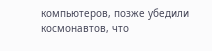компьютеров, позже убедили космонавтов, что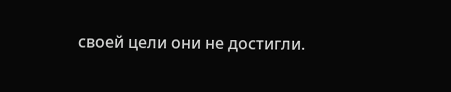своей цели они не достигли.